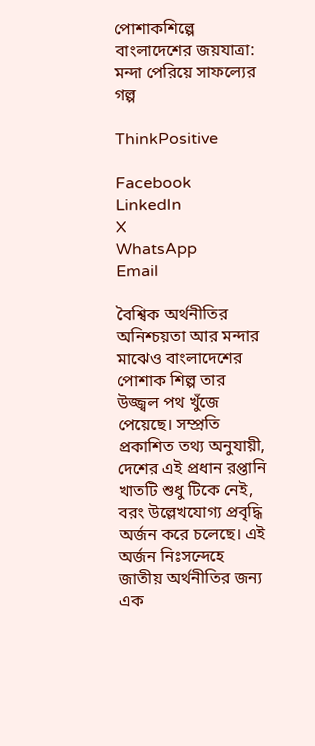পোশাকশিল্পে বাংলাদেশের জয়যাত্রা: মন্দা পেরিয়ে সাফল্যের গল্প

ThinkPositive

Facebook
LinkedIn
X
WhatsApp
Email

বৈশ্বিক অর্থনীতির অনিশ্চয়তা আর মন্দার মাঝেও বাংলাদেশের পোশাক শিল্প তার উজ্জ্বল পথ খুঁজে পেয়েছে। সম্প্রতি প্রকাশিত তথ্য অনুযায়ী, দেশের এই প্রধান রপ্তানি খাতটি শুধু টিকে নেই, বরং উল্লেখযোগ্য প্রবৃদ্ধি অর্জন করে চলেছে। এই অর্জন নিঃসন্দেহে জাতীয় অর্থনীতির জন্য এক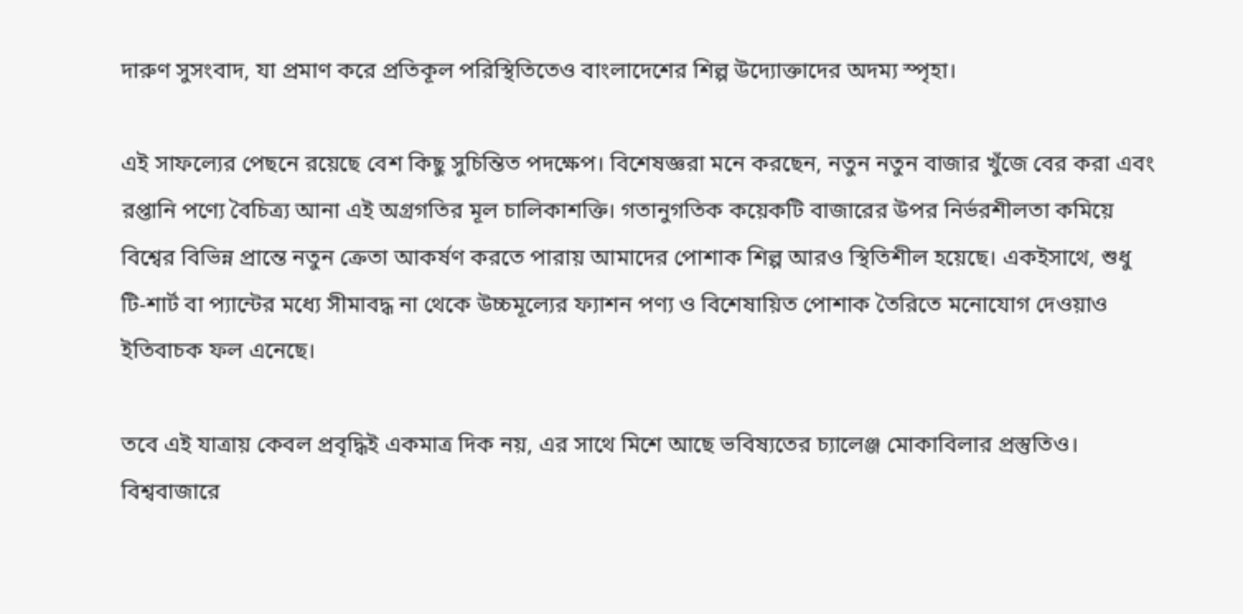দারুণ সুসংবাদ, যা প্রমাণ করে প্রতিকূল পরিস্থিতিতেও বাংলাদেশের শিল্প উদ্যোক্তাদের অদম্য স্পৃহা।

এই সাফল্যের পেছনে রয়েছে বেশ কিছু সুচিন্তিত পদক্ষেপ। বিশেষজ্ঞরা মনে করছেন, নতুন নতুন বাজার খুঁজে বের করা এবং রপ্তানি পণ্যে বৈচিত্র্য আনা এই অগ্রগতির মূল চালিকাশক্তি। গতানুগতিক কয়েকটি বাজারের উপর নির্ভরশীলতা কমিয়ে বিশ্বের বিভিন্ন প্রান্তে নতুন ক্রেতা আকর্ষণ করতে পারায় আমাদের পোশাক শিল্প আরও স্থিতিশীল হয়েছে। একইসাথে, শুধু টি-শার্ট বা প্যান্টের মধ্যে সীমাবদ্ধ না থেকে উচ্চমূল্যের ফ্যাশন পণ্য ও বিশেষায়িত পোশাক তৈরিতে মনোযোগ দেওয়াও ইতিবাচক ফল এনেছে।

তবে এই যাত্রায় কেবল প্রবৃদ্ধিই একমাত্র দিক নয়, এর সাথে মিশে আছে ভবিষ্যতের চ্যালেঞ্জ মোকাবিলার প্রস্তুতিও। বিশ্ববাজারে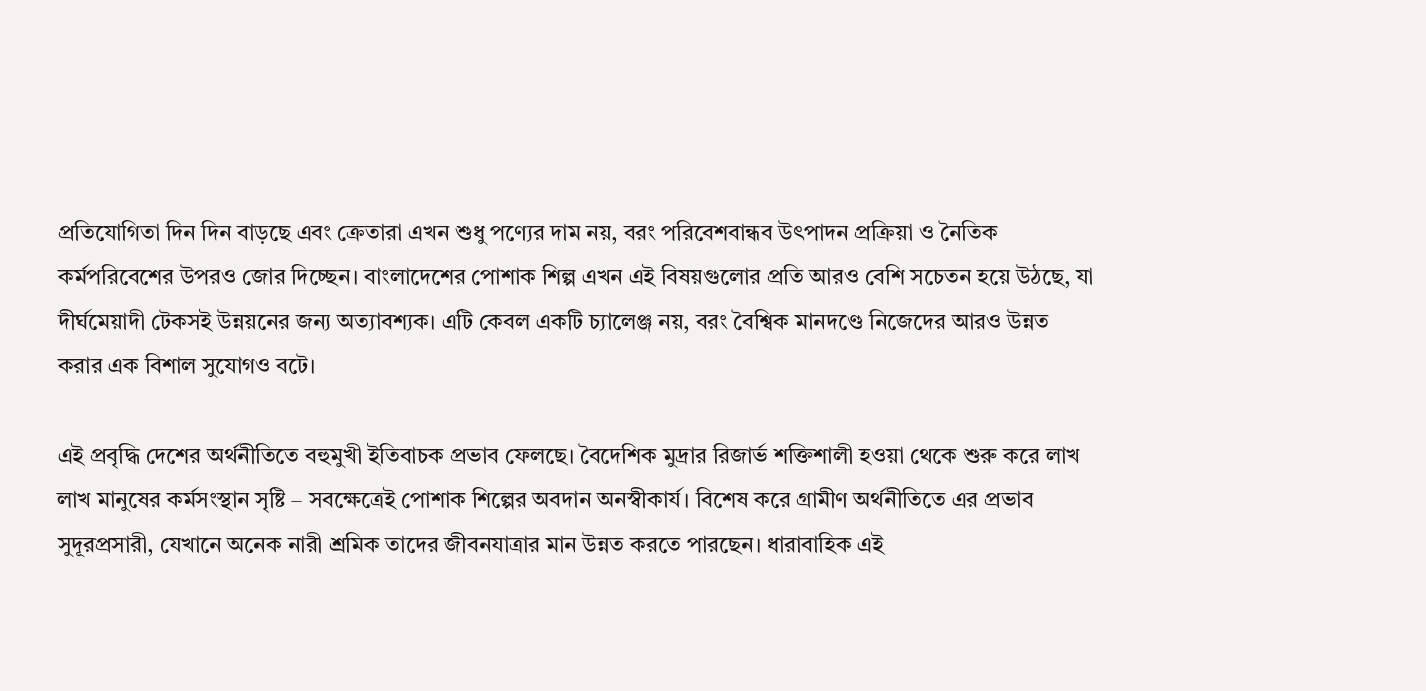প্রতিযোগিতা দিন দিন বাড়ছে এবং ক্রেতারা এখন শুধু পণ্যের দাম নয়, বরং পরিবেশবান্ধব উৎপাদন প্রক্রিয়া ও নৈতিক কর্মপরিবেশের উপরও জোর দিচ্ছেন। বাংলাদেশের পোশাক শিল্প এখন এই বিষয়গুলোর প্রতি আরও বেশি সচেতন হয়ে উঠছে, যা দীর্ঘমেয়াদী টেকসই উন্নয়নের জন্য অত্যাবশ্যক। এটি কেবল একটি চ্যালেঞ্জ নয়, বরং বৈশ্বিক মানদণ্ডে নিজেদের আরও উন্নত করার এক বিশাল সুযোগও বটে।

এই প্রবৃদ্ধি দেশের অর্থনীতিতে বহুমুখী ইতিবাচক প্রভাব ফেলছে। বৈদেশিক মুদ্রার রিজার্ভ শক্তিশালী হওয়া থেকে শুরু করে লাখ লাখ মানুষের কর্মসংস্থান সৃষ্টি – সবক্ষেত্রেই পোশাক শিল্পের অবদান অনস্বীকার্য। বিশেষ করে গ্রামীণ অর্থনীতিতে এর প্রভাব সুদূরপ্রসারী, যেখানে অনেক নারী শ্রমিক তাদের জীবনযাত্রার মান উন্নত করতে পারছেন। ধারাবাহিক এই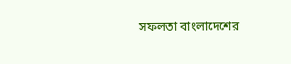সফলতা বাংলাদেশের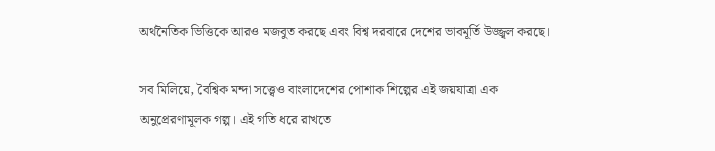অর্থনৈতিক ভিত্তিকে আরও মজবুত করছে এবং বিশ্ব দরবারে দেশের ভাবমূর্তি উজ্জ্বল করছে।

সব মিলিয়ে, বৈশ্বিক মন্দা সত্ত্বেও বাংলাদেশের পোশাক শিল্পের এই জয়যাত্রা এক অনুপ্রেরণামূলক গল্প। এই গতি ধরে রাখতে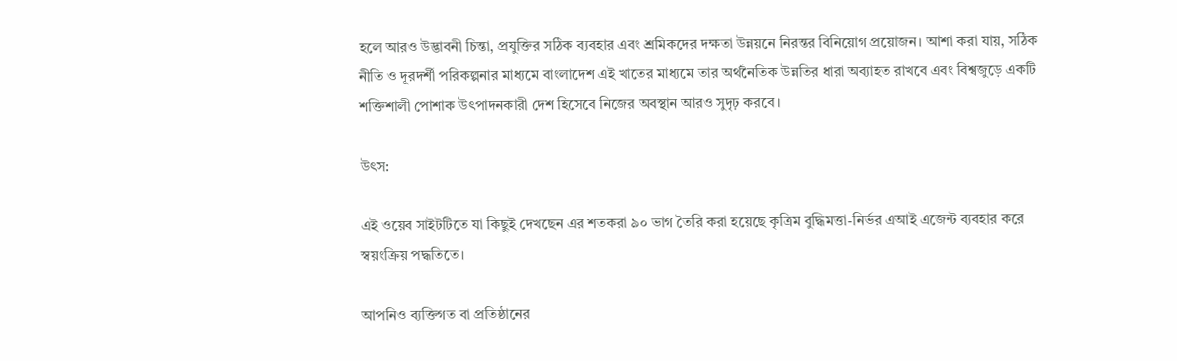হলে আরও উদ্ভাবনী চিন্তা, প্রযুক্তির সঠিক ব্যবহার এবং শ্রমিকদের দক্ষতা উন্নয়নে নিরন্তর বিনিয়োগ প্রয়োজন। আশা করা যায়, সঠিক নীতি ও দূরদর্শী পরিকল্পনার মাধ্যমে বাংলাদেশ এই খাতের মাধ্যমে তার অর্থনৈতিক উন্নতির ধারা অব্যাহত রাখবে এবং বিশ্বজুড়ে একটি শক্তিশালী পোশাক উৎপাদনকারী দেশ হিসেবে নিজের অবস্থান আরও সুদৃঢ় করবে।

উৎস:

এই ওয়েব সাইটটিতে যা কিছুই দেখছেন এর শতকরা ৯০ ভাগ তৈরি করা হয়েছে কৃত্রিম বুদ্ধিমত্তা-নির্ভর এআই এজেন্ট ব্যবহার করে স্বয়ংক্রিয় পদ্ধতিতে।

আপনিও ব্যক্তিগত বা প্রতিষ্ঠানের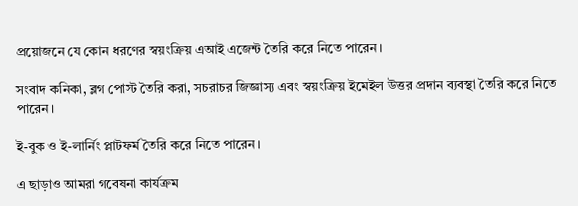প্রয়োজনে যে কোন ধরণের স্বয়ংক্রিয় এআই এজেন্ট তৈরি করে নিতে পারেন।

সংবাদ কনিকা, ব্লগ পোস্ট তৈরি করা, সচরাচর জিজ্ঞাস্য এবং স্বয়ংক্রিয় ইমেইল উত্তর প্রদান ব্যবস্থা তৈরি করে নিতে পারেন।

ই-বুক ও ই-লার্নিং প্লাটফর্ম তৈরি করে নিতে পারেন।

এ ছাড়াও আমরা গবেষনা কার্যক্রম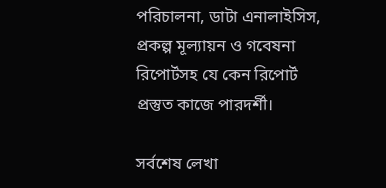পরিচালনা, ডাটা এনালাইসিস, প্রকল্প মূল্যায়ন ও গবেষনা রিপোর্টসহ যে কেন রিপোর্ট প্রস্তুত কাজে পারদর্শী।

সর্বশেষ লেখা